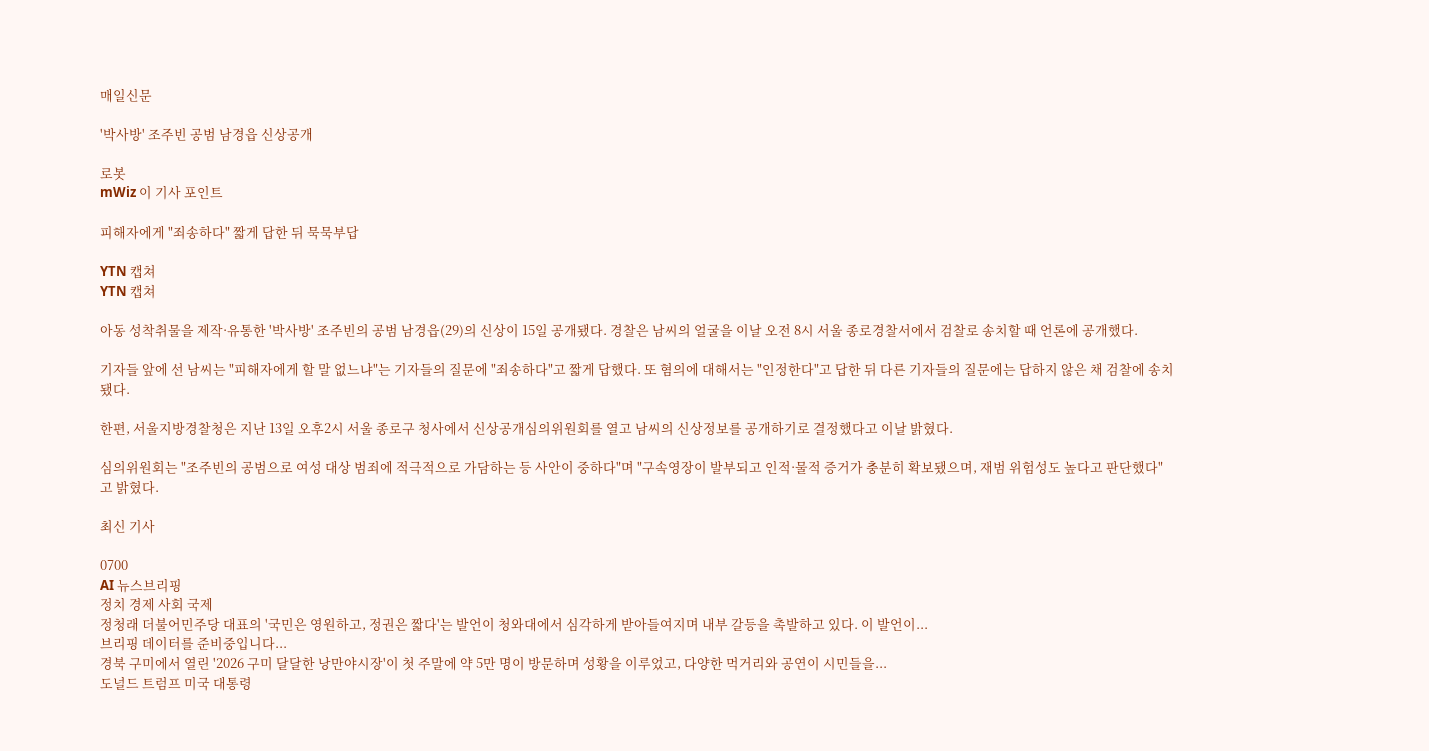매일신문

'박사방' 조주빈 공범 남경읍 신상공개

로봇
mWiz 이 기사 포인트

피해자에게 "죄송하다" 짧게 답한 뒤 묵묵부답

YTN 캡쳐
YTN 캡쳐

아동 성착취물을 제작·유통한 '박사방' 조주빈의 공범 남경읍(29)의 신상이 15일 공개됐다. 경찰은 남씨의 얼굴을 이날 오전 8시 서울 종로경찰서에서 검찰로 송치할 때 언론에 공개했다.

기자들 앞에 선 남씨는 "피해자에게 할 말 없느냐"는 기자들의 질문에 "죄송하다"고 짧게 답했다. 또 혐의에 대해서는 "인정한다"고 답한 뒤 다른 기자들의 질문에는 답하지 않은 채 검찰에 송치됐다.

한편, 서울지방경찰청은 지난 13일 오후2시 서울 종로구 청사에서 신상공개심의위원회를 열고 남씨의 신상정보를 공개하기로 결정했다고 이날 밝혔다.

심의위원회는 "조주빈의 공범으로 여성 대상 범죄에 적극적으로 가담하는 등 사안이 중하다"며 "구속영장이 발부되고 인적·물적 증거가 충분히 확보됐으며, 재범 위험성도 높다고 판단했다"고 밝혔다.

최신 기사

0700
AI 뉴스브리핑
정치 경제 사회 국제
정청래 더불어민주당 대표의 '국민은 영원하고, 정권은 짧다'는 발언이 청와대에서 심각하게 받아들여지며 내부 갈등을 촉발하고 있다. 이 발언이...
브리핑 데이터를 준비중입니다...
경북 구미에서 열린 '2026 구미 달달한 낭만야시장'이 첫 주말에 약 5만 명이 방문하며 성황을 이루었고, 다양한 먹거리와 공연이 시민들을...
도널드 트럼프 미국 대통령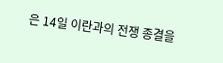은 14일 이란과의 전쟁 종결을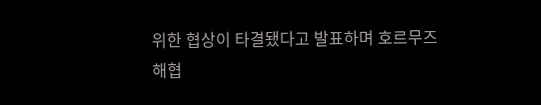위한 협상이 타결됐다고 발표하며 호르무즈 해협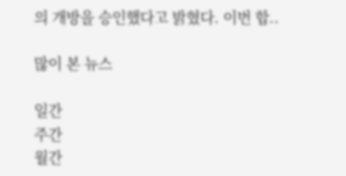의 개방을 승인했다고 밝혔다. 이번 합..

많이 본 뉴스

일간
주간
월간